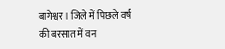बागेश्वर। जिले में पिछले वर्ष की बरसात में वन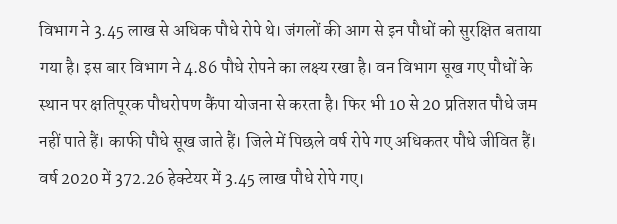विभाग ने 3.45 लाख से अधिक पौधे रोपे थे। जंगलों की आग से इन पौधों को सुरक्षित बताया गया है। इस बार विभाग ने 4.86 पौधे रोपने का लक्ष्य रखा है। वन विभाग सूख गए पौधों के स्थान पर क्षतिपूरक पौधरोपण कैंपा योजना से करता है। फिर भी 10 से 20 प्रतिशत पौधे जम नहीं पाते हैं। काफी पौधे सूख जाते हैं। जिले में पिछले वर्ष रोपे गए अधिकतर पौधे जीवित हैं।
वर्ष 2020 में 372.26 हेक्टेयर में 3.45 लाख पौधे रोपे गए।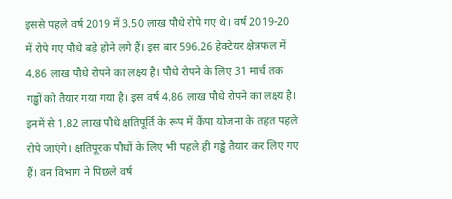इससे पहले वर्ष 2019 में 3.50 लाख पौधे रोपे गए थे। वर्ष 2019-20 में रोपे गए पौधे बड़े होने लगे हैं। इस बार 596.26 हेक्टेयर क्षेत्रफल में 4.86 लाख पौधे रोपने का लक्ष्य है। पौधे रोपने के लिए 31 मार्च तक गड्ढों को तैयार गया गया है। इस वर्ष 4.86 लाख पौधे रोपने का लक्ष्य है। इनमें से 1.82 लाख पौधे क्षतिपूर्ति के रूप में कैंपा योजना के तहत पहले रोपे जाएंगे। क्षतिपूरक पौधों के लिए भी पहले ही गड्ढे तैयार कर लिए गए हैं। वन विभाग ने पिछले वर्ष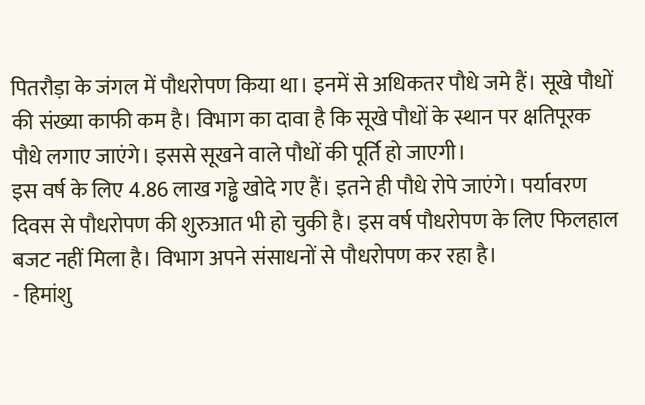पितरौड़ा के जंगल में पौधरोपण किया था। इनमें से अधिकतर पौधे जमे हैं। सूखे पौधों की संख्या काफी कम है। विभाग का दावा है कि सूखे पौधों के स्थान पर क्षतिपूरक पौधे लगाए जाएंगे। इससे सूखने वाले पौधों की पूर्ति हो जाएगी।
इस वर्ष के लिए 4.86 लाख गड्ढे खोदे गए हैं। इतने ही पौधे रोपे जाएंगे। पर्यावरण दिवस से पौधरोपण की शुरुआत भी हो चुकी है। इस वर्ष पौधरोपण के लिए फिलहाल बजट नहीं मिला है। विभाग अपने संसाधनों से पौधरोपण कर रहा है।
- हिमांशु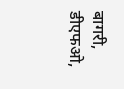बागरी, डीएफओ,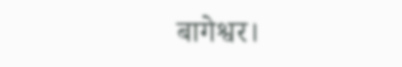बागेश्वर।